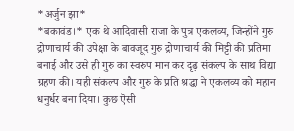*अर्जुन झा*
*बकावंड।* एक थे आदिवासी राजा के पुत्र एकलव्य, जिन्होंने गुरु द्रोणाचार्य की उपेक्षा के बावजूद गुरु द्रोणाचार्य की मिट्टी की प्रतिमा बनाई और उसे ही गुरु का स्वरुप मान कर दृढ़ संकल्प के साथ विद्या ग्रहण की। यही संकल्प और गुरु के प्रति श्रद्धा ने एकलव्य को महान धनुर्धर बना दिया। कुछ ऎसी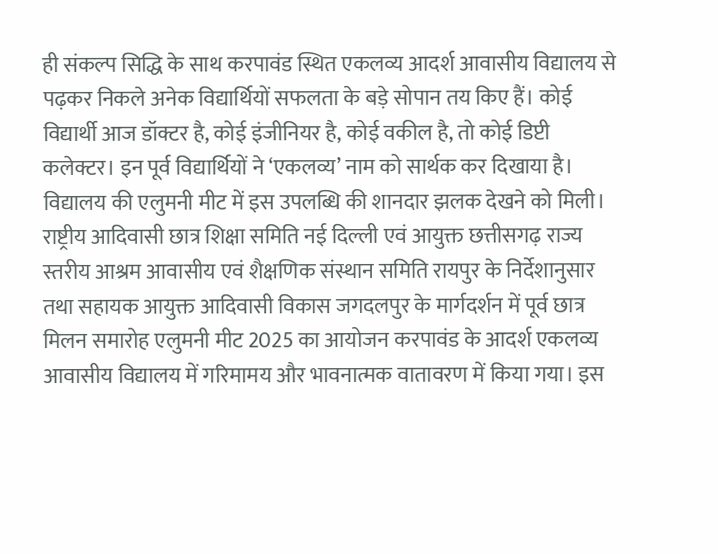ही संकल्प सिद्धि के साथ करपावंड स्थित एकलव्य आदर्श आवासीय विद्यालय से पढ़कर निकले अनेक विद्यार्थियों सफलता के बड़े सोपान तय किए हैं। कोई विद्यार्थी आज डॉक्टर है, कोई इंजीनियर है, कोई वकील है, तो कोई डिप्टी कलेक्टर। इन पूर्व विद्यार्थियों ने ‘एकलव्य’ नाम को सार्थक कर दिखाया है। विद्यालय की एलुमनी मीट में इस उपलब्धि की शानदार झलक देखने को मिली।
राष्ट्रीय आदिवासी छात्र शिक्षा समिति नई दिल्ली एवं आयुक्त छत्तीसगढ़ राज्य स्तरीय आश्रम आवासीय एवं शैक्षणिक संस्थान समिति रायपुर के निर्देशानुसार तथा सहायक आयुक्त आदिवासी विकास जगदलपुर के मार्गदर्शन में पूर्व छात्र मिलन समारोह एलुमनी मीट 2025 का आयोजन करपावंड के आदर्श एकलव्य आवासीय विद्यालय में गरिमामय और भावनात्मक वातावरण में किया गया। इस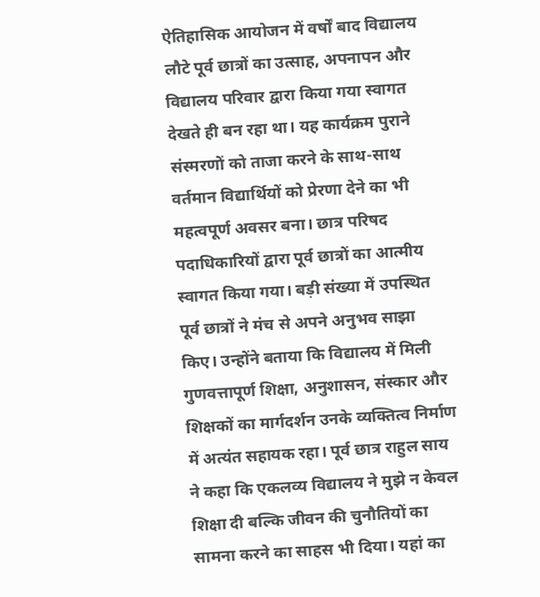ऐतिहासिक आयोजन में वर्षों बाद विद्यालय लौटे पूर्व छात्रों का उत्साह, अपनापन और विद्यालय परिवार द्वारा किया गया स्वागत देखते ही बन रहा था। यह कार्यक्रम पुराने संस्मरणों को ताजा करने के साथ-साथ वर्तमान विद्यार्थियों को प्रेरणा देने का भी महत्वपूर्ण अवसर बना। छात्र परिषद पदाधिकारियों द्वारा पूर्व छात्रों का आत्मीय स्वागत किया गया। बड़ी संख्या में उपस्थित पूर्व छात्रों ने मंच से अपने अनुभव साझा किए। उन्होंने बताया कि विद्यालय में मिली गुणवत्तापूर्ण शिक्षा, अनुशासन, संस्कार और शिक्षकों का मार्गदर्शन उनके व्यक्तित्व निर्माण में अत्यंत सहायक रहा। पूर्व छात्र राहुल साय ने कहा कि एकलव्य विद्यालय ने मुझे न केवल शिक्षा दी बल्कि जीवन की चुनौतियों का सामना करने का साहस भी दिया। यहां का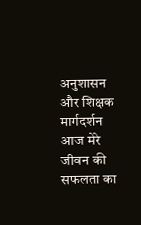अनुशासन और शिक्षक मार्गदर्शन आज मेरे जीवन की सफलता का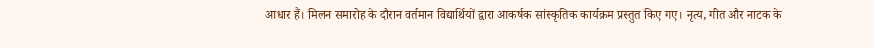आधार हैं। मिलन समारोह के दौरान वर्तमान विद्यार्थियों द्वारा आकर्षक सांस्कृतिक कार्यक्रम प्रस्तुत किए गए। नृत्य, गीत और नाटक के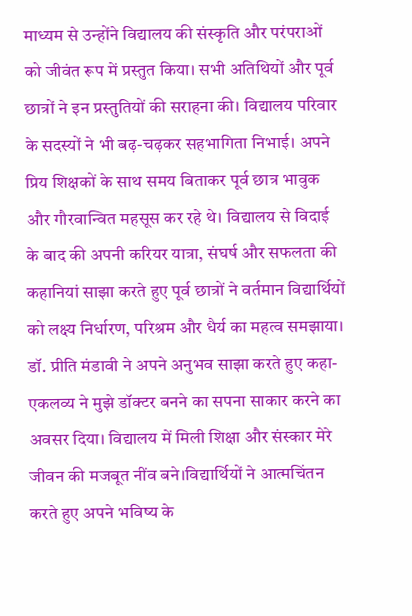माध्यम से उन्होंने विद्यालय की संस्कृति और परंपराओं को जीवंत रूप में प्रस्तुत किया। सभी अतिथियों और पूर्व छात्रों ने इन प्रस्तुतियों की सराहना की। विद्यालय परिवार के सदस्यों ने भी बढ़-चढ़कर सहभागिता निभाई। अपने प्रिय शिक्षकों के साथ समय बिताकर पूर्व छात्र भावुक और गौरवान्वित महसूस कर रहे थे। विद्यालय से विदाई के बाद की अपनी करियर यात्रा, संघर्ष और सफलता की कहानियां साझा करते हुए पूर्व छात्रों ने वर्तमान विद्यार्थियों को लक्ष्य निर्धारण, परिश्रम और धैर्य का महत्व समझाया। डॉ. प्रीति मंडावी ने अपने अनुभव साझा करते हुए कहा- एकलव्य ने मुझे डॉक्टर बनने का सपना साकार करने का अवसर दिया। विद्यालय में मिली शिक्षा और संस्कार मेरे जीवन की मजबूत नींव बने।विद्यार्थियों ने आत्मचिंतन करते हुए अपने भविष्य के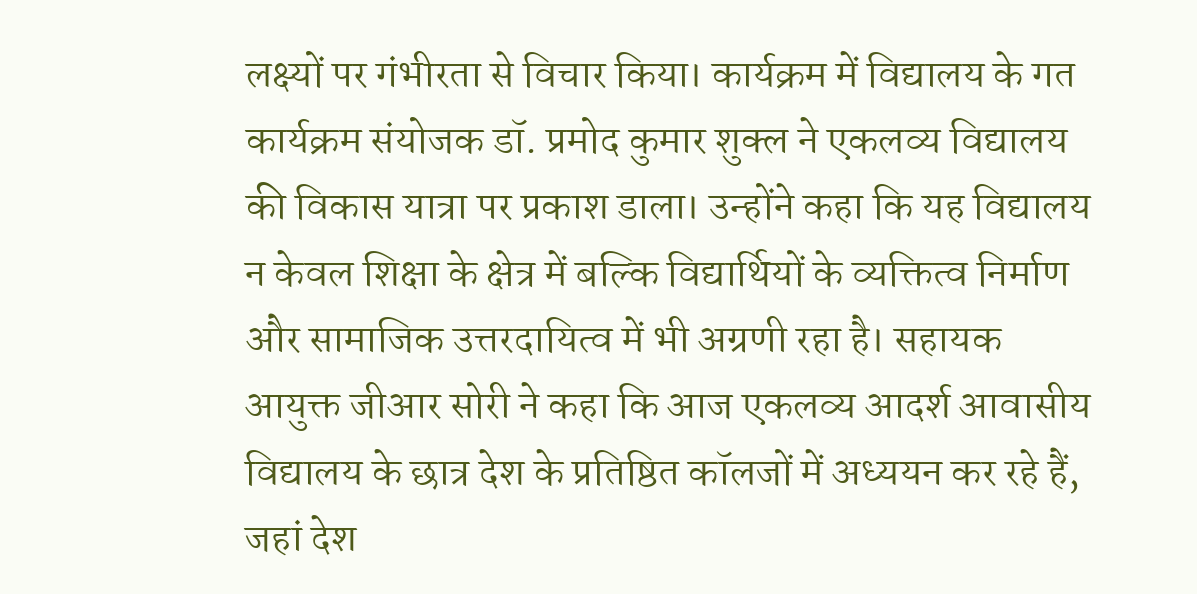लक्ष्यों पर गंभीरता से विचार किया। कार्यक्रम में विद्यालय के गत कार्यक्रम संयोजक डॉ. प्रमोद कुमार शुक्ल ने एकलव्य विद्यालय की विकास यात्रा पर प्रकाश डाला। उन्होंने कहा कि यह विद्यालय न केवल शिक्षा के क्षेत्र में बल्कि विद्यार्थियों के व्यक्तित्व निर्माण और सामाजिक उत्तरदायित्व में भी अग्रणी रहा है। सहायक आयुक्त जीआर सोरी ने कहा कि आज एकलव्य आदर्श आवासीय विद्यालय के छात्र देश के प्रतिष्ठित कॉलजों में अध्ययन कर रहे हैं, जहां देश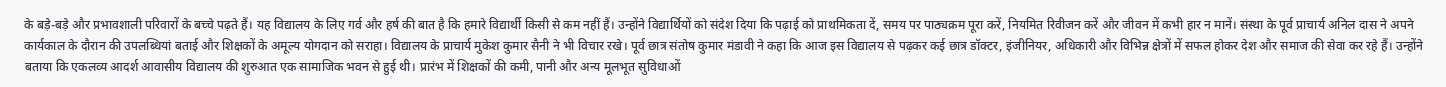के बड़े-बड़े और प्रभावशाली परिवारों के बच्चे पढ़ते हैं। यह विद्यालय के लिए गर्व और हर्ष की बात है कि हमारे विद्यार्थी किसी से कम नहीं हैं। उन्होंने विद्यार्थियों को संदेश दिया कि पढ़ाई को प्राथमिकता दें, समय पर पाठ्यक्रम पूरा करें, नियमित रिवीजन करें और जीवन में कभी हार न मानें। संस्था के पूर्व प्राचार्य अनिल दास ने अपने कार्यकाल के दौरान की उपलब्धियां बताई और शिक्षकों के अमूल्य योगदान को सराहा। विद्यालय के प्राचार्य मुकेश कुमार सैनी ने भी विचार रखे। पूर्व छात्र संतोष कुमार मंडावी ने कहा कि आज इस विद्यालय से पढ़कर कई छात्र डॉक्टर, इंजीनियर, अधिकारी और विभिन्न क्षेत्रों में सफल होकर देश और समाज की सेवा कर रहे हैं। उन्होंने बताया कि एकलव्य आदर्श आवासीय विद्यालय की शुरुआत एक सामाजिक भवन से हुई थी। प्रारंभ में शिक्षकों की कमी, पानी और अन्य मूलभूत सुविधाओं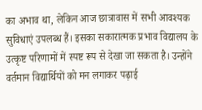का अभाव था, लेकिन आज छात्रावास में सभी आवश्यक सुविधाएं उपलब्ध हैं। इसका सकारात्मक प्रभाव विद्यालय के उत्कृष्ट परिणामों में स्पष्ट रूप से देखा जा सकता है। उन्होंने वर्तमान विद्यार्थियों को मन लगाकर पढ़ाई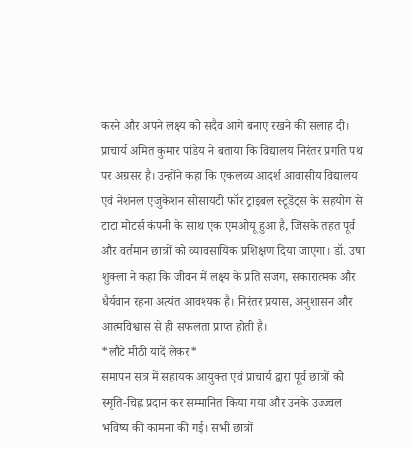करने और अपने लक्ष्य को सदैव आगे बनाए रखने की सलाह दी। प्राचार्य अमित कुमार पांडेय ने बताया कि विद्यालय निरंतर प्रगति पथ पर अग्रसर है। उन्होंने कहा कि एकलव्य आदर्श आवासीय विद्यालय एवं नेशनल एजुकेशन सोसायटी फॉर ट्राइबल स्टूडेंट्स के सहयोग से टाटा मोटर्स कंपनी के साथ एक एमओयू हुआ है, जिसके तहत पूर्व और वर्तमान छात्रों को व्यावसायिक प्रशिक्षण दिया जाएगा। डॉ. उषा शुक्ला ने कहा कि जीवन में लक्ष्य के प्रति सजग, सकारात्मक और धैर्यवान रहना अत्यंत आवश्यक है। निरंतर प्रयास, अनुशासन और आत्मविश्वास से ही सफलता प्राप्त होती है।
*लौटे मीठी यादें लेकर*
समापन सत्र में सहायक आयुक्त एवं प्राचार्य द्वारा पूर्व छात्रों को स्मृति-चिह्न प्रदान कर सम्मानित किया गया और उनके उज्ज्वल भविष्य की कामना की गई। सभी छात्रों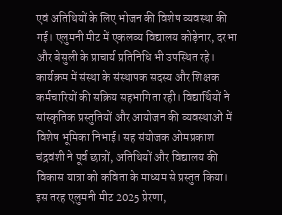एवं अतिथियों के लिए भोजन की विशेष व्यवस्था की गई। एलुमनी मीट में एकलव्य विद्यालय कोड़ेनार, दरभा और बेसुली के प्राचार्य प्रतिनिधि भी उपस्थित रहे। कार्यक्रम में संस्था के संस्थापक सदस्य और शिक्षक कर्मचारियों की सक्रिय सहभागिता रही। विद्यार्थियों ने सांस्कृतिक प्रस्तुतियों और आयोजन की व्यवस्थाओं में विशेष भूमिका निभाई। सह संयोजक ओमप्रकाश चंद्रवंशी ने पूर्व छात्रों, अतिथियों और विद्यालय की विकास यात्रा को कविता के माध्यम से प्रस्तुत किया। इस तरह एलुमनी मीट 2025 प्रेरणा,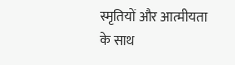स्मृतियों और आत्मीयता के साथ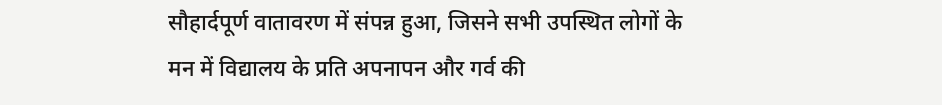सौहार्दपूर्ण वातावरण में संपन्न हुआ, जिसने सभी उपस्थित लोगों के मन में विद्यालय के प्रति अपनापन और गर्व की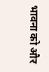भावना को और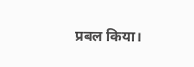प्रबल किया।